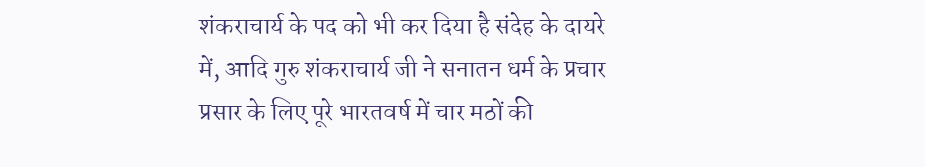शंकराचार्य के पद को भी कर दिया है संदेह के दायरे में, आदि गुरु शंकराचार्य जी ने सनातन धर्म के प्रचार प्रसार के लिए पूरे भारतवर्ष में चार मठों की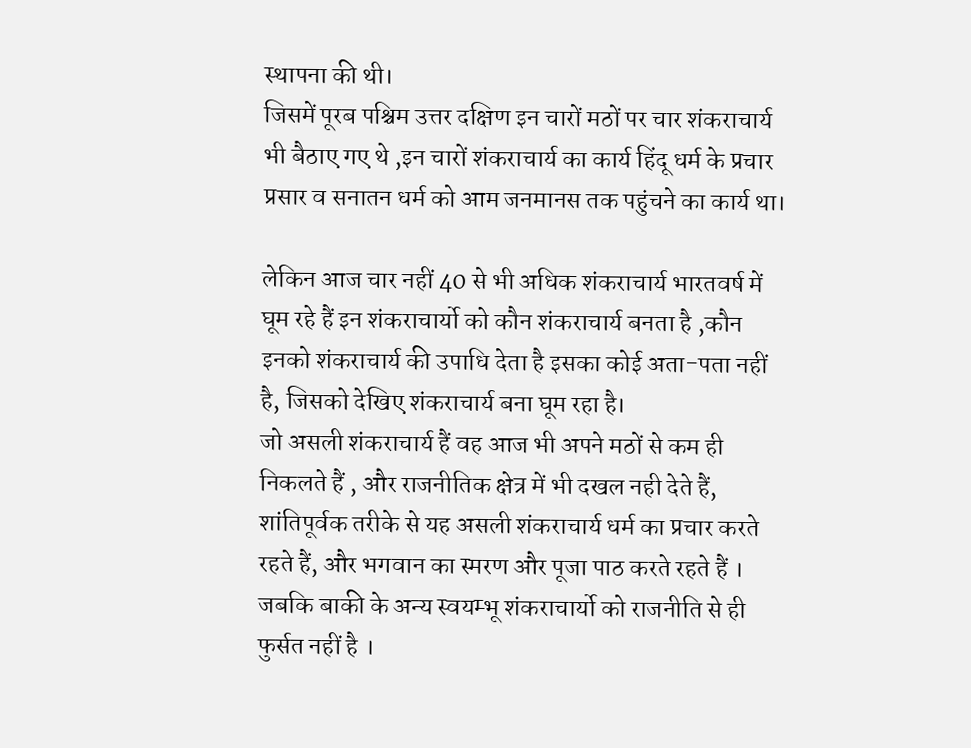स्थापना की थी।
जिसमें पूरब पश्चिम उत्तर दक्षिण इन चारों मठों पर चार शंकराचार्य भी बैठाए गए थे ,इन चारों शंकराचार्य का कार्य हिंदू धर्म के प्रचार प्रसार व सनातन धर्म को आम जनमानस तक पहुंचने का कार्य था।

लेकिन आज चार नहीं 40 से भी अधिक शंकराचार्य भारतवर्ष में घूम रहे हैं इन शंकराचार्यो को कौन शंकराचार्य बनता है ,कौन इनको शंकराचार्य की उपाधि देता है इसका कोई अता-पता नहीं है, जिसको देखिए शंकराचार्य बना घूम रहा है।
जो असली शंकराचार्य हैं वह आज भी अपने मठों से कम ही निकलते हैं , और राजनीतिक क्षेत्र में भी दखल नही देते हैं, शांतिपूर्वक तरीके से यह असली शंकराचार्य धर्म का प्रचार करते रहते हैं, और भगवान का स्मरण और पूजा पाठ करते रहते हैं । जबकि बाकी के अन्य स्वयम्भू शंकराचार्यो को राजनीति से ही फुर्सत नहीं है ।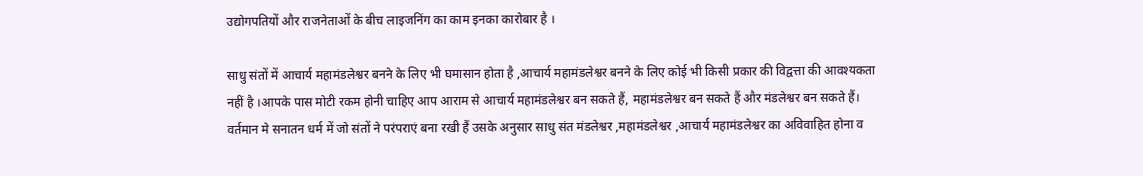उद्योगपतियों और राजनेताओं के बीच लाइजनिंग का काम इनका कारोबार है ।

साधु संतों में आचार्य महामंडलेश्वर बनने के लिए भी घमासान होता है ,आचार्य महामंडलेश्वर बनने के लिए कोई भी किसी प्रकार की विद्वत्ता की आवश्यकता नहीं है ।आपके पास मोटी रकम होनी चाहिए आप आराम से आचार्य महामंडलेश्वर बन सकते हैं, महामंडलेश्वर बन सकते हैं और मंडलेश्वर बन सकते हैं।
वर्तमान मे सनातन धर्म में जो संतों ने परंपराएं बना रखी हैं उसके अनुसार साधु संत मंडलेश्वर ,महामंडलेश्वर ,आचार्य महामंडलेश्वर का अविवाहित होना व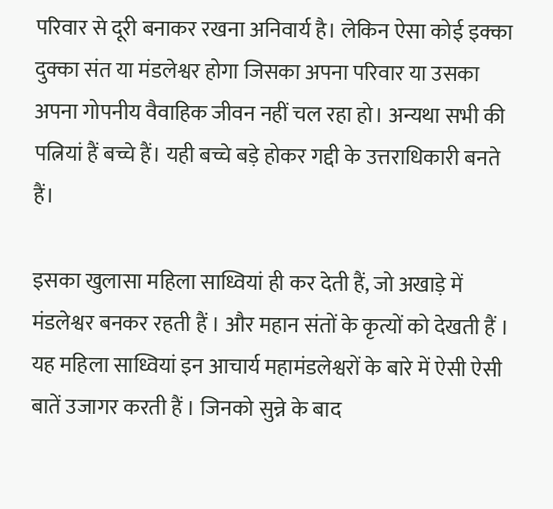परिवार से दूरी बनाकर रखना अनिवार्य है। लेकिन ऐसा कोई इक्का दुक्का संत या मंडलेश्वर होगा जिसका अपना परिवार या उसका अपना गोपनीय वैवाहिक जीवन नहीं चल रहा हो। अन्यथा सभी की पत्नियां हैं बच्चे हैं। यही बच्चे बड़े होकर गद्दी के उत्तराधिकारी बनते हैं।

इसका खुलासा महिला साध्वियां ही कर देती हैं, जो अखाड़े में मंडलेश्वर बनकर रहती हैं । और महान संतों के कृत्यों को देखती हैं । यह महिला साध्वियां इन आचार्य महामंडलेश्वरों के बारे में ऐसी ऐसी बातें उजागर करती हैं । जिनको सुन्ने के बाद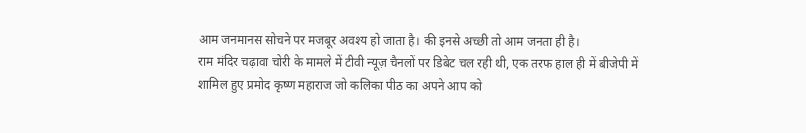आम जनमानस सोचने पर मजबूर अवश्य हो जाता है। की इनसे अच्छी तो आम जनता ही है।
राम मंदिर चढ़ावा चोरी के मामले में टीवी न्यूज़ चैनलों पर डिबेट चल रही थी, एक तरफ हाल ही में बीजेपी में शामिल हुए प्रमोद कृष्ण महाराज जो कलिका पीठ का अपने आप को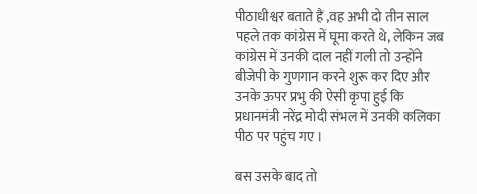पीठाधीश्वर बताते हैं ,वह अभी दो तीन साल पहले तक कांग्रेस में घूमा करते थे, लेकिन जब कांग्रेस में उनकी दाल नहीं गली तो उन्होंने बीजेपी के गुणगान करने शुरू कर दिए और उनके ऊपर प्रभु की ऐसी कृपा हुई कि प्रधानमंत्री नरेंद्र मोदी संभल में उनकी कलिका पीठ पर पहुंच गए ।

बस उसके बाद तो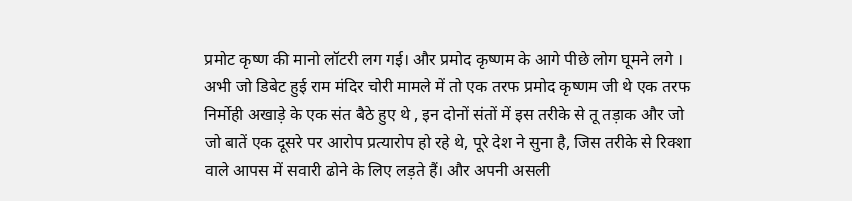प्रमोट कृष्ण की मानो लॉटरी लग गई। और प्रमोद कृष्णम के आगे पीछे लोग घूमने लगे । अभी जो डिबेट हुई राम मंदिर चोरी मामले में तो एक तरफ प्रमोद कृष्णम जी थे एक तरफ निर्मोही अखाड़े के एक संत बैठे हुए थे , इन दोनों संतों में इस तरीके से तू तड़ाक और जो जो बातें एक दूसरे पर आरोप प्रत्यारोप हो रहे थे, पूरे देश ने सुना है, जिस तरीके से रिक्शा वाले आपस में सवारी ढोने के लिए लड़ते हैं। और अपनी असली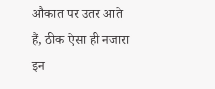औकात पर उतर आते हैं, ठीक ऐसा ही नजारा इन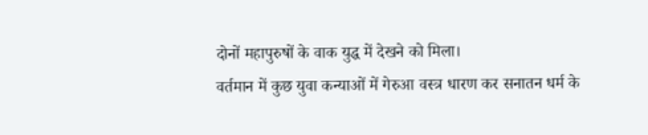दोनों महापुरुषों के वाक युद्ध में देखने को मिला।
वर्तमान में कुछ युवा कन्याओं में गेरुआ वस्त्र धारण कर सनातन धर्म के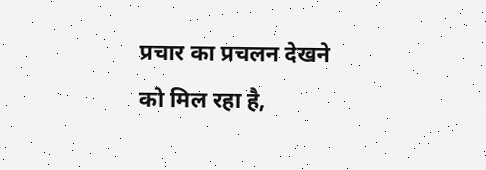प्रचार का प्रचलन देखने को मिल रहा है,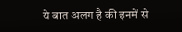ये बात अलग है की इनमें से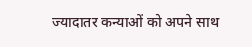ज्यादातर कन्याओं को अपने साथ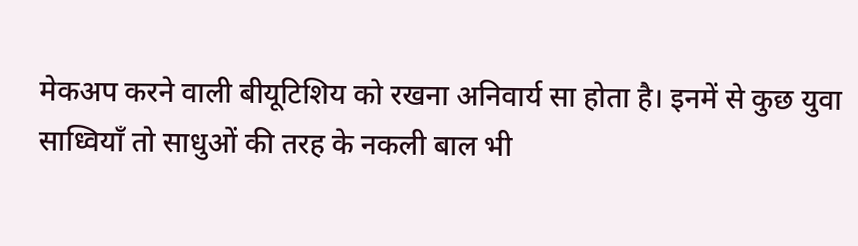मेकअप करने वाली बीयूटिशिय को रखना अनिवार्य सा होता है। इनमें से कुछ युवा साध्वियाँ तो साधुओं की तरह के नकली बाल भी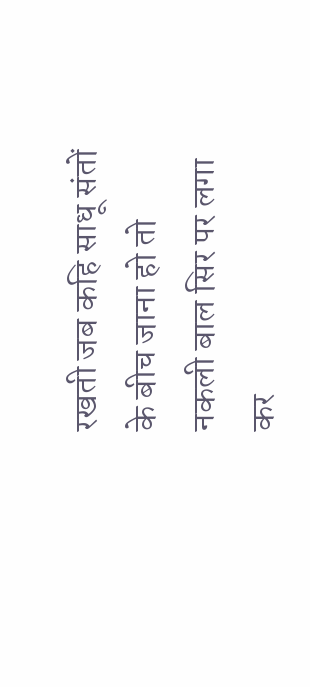रखती जब कहि साधू संतों के बीच जाना हो तो नकली बाल सिर पर लगा कर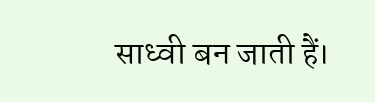साध्वी बन जाती हैं।